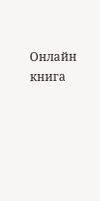Онлайн книга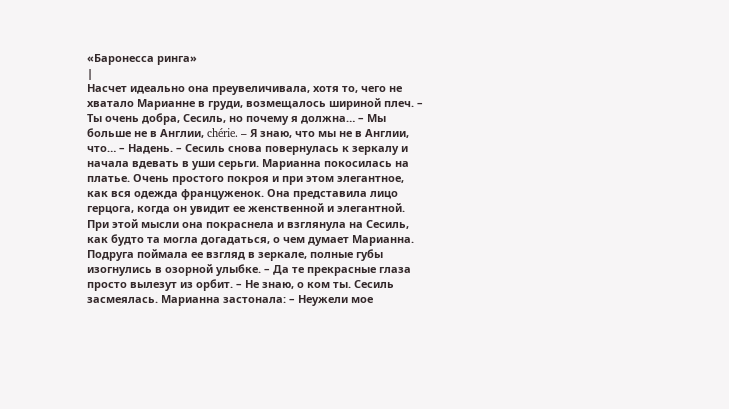«Баронесса ринга»
|
Насчет идеально она преувеличивала, хотя то, чего не хватало Марианне в груди, возмещалось шириной плеч. – Ты очень добра, Сесиль, но почему я должна… – Мы больше не в Англии, chérie. – Я знаю, что мы не в Англии, что… – Надень. – Сесиль снова повернулась к зеркалу и начала вдевать в уши серьги. Марианна покосилась на платье. Очень простого покроя и при этом элегантное, как вся одежда француженок. Она представила лицо герцога, когда он увидит ее женственной и элегантной. При этой мысли она покраснела и взглянула на Сесиль, как будто та могла догадаться, о чем думает Марианна. Подруга поймала ее взгляд в зеркале, полные губы изогнулись в озорной улыбке. – Да те прекрасные глаза просто вылезут из орбит. – Не знаю, о ком ты. Сесиль засмеялась. Марианна застонала: – Неужели мое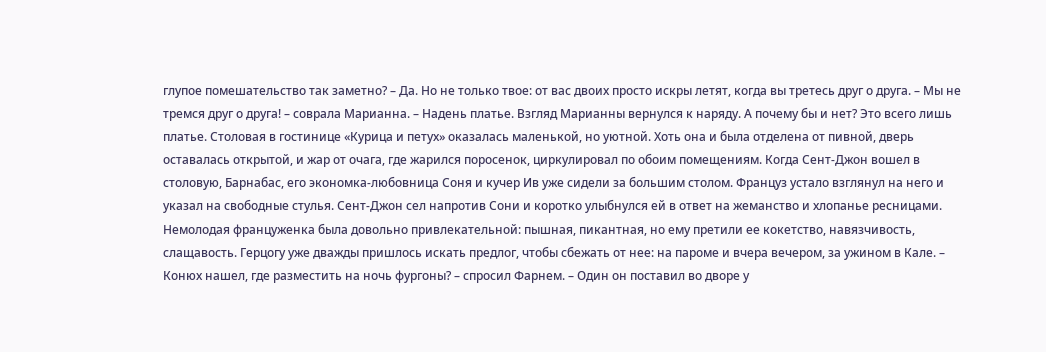глупое помешательство так заметно? – Да. Но не только твое: от вас двоих просто искры летят, когда вы третесь друг о друга. – Мы не тремся друг о друга! – соврала Марианна. – Надень платье. Взгляд Марианны вернулся к наряду. А почему бы и нет? Это всего лишь платье. Столовая в гостинице «Курица и петух» оказалась маленькой, но уютной. Хоть она и была отделена от пивной, дверь оставалась открытой, и жар от очага, где жарился поросенок, циркулировал по обоим помещениям. Когда Сент-Джон вошел в столовую, Барнабас, его экономка-любовница Соня и кучер Ив уже сидели за большим столом. Француз устало взглянул на него и указал на свободные стулья. Сент-Джон сел напротив Сони и коротко улыбнулся ей в ответ на жеманство и хлопанье ресницами. Немолодая француженка была довольно привлекательной: пышная, пикантная, но ему претили ее кокетство, навязчивость, слащавость. Герцогу уже дважды пришлось искать предлог, чтобы сбежать от нее: на пароме и вчера вечером, за ужином в Кале. – Конюх нашел, где разместить на ночь фургоны? – спросил Фарнем. – Один он поставил во дворе у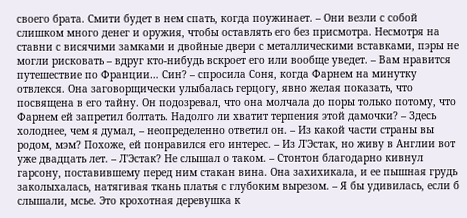своего брата. Смити будет в нем спать, когда поужинает. – Они везли с собой слишком много денег и оружия, чтобы оставлять его без присмотра. Несмотря на ставни с висячими замками и двойные двери с металлическими вставками, пэры не могли рисковать – вдруг кто-нибудь вскроет его или вообще уведет. – Вам нравится путешествие по Франции… Син? – спросила Соня, когда Фарнем на минутку отвлекся. Она заговорщически улыбалась герцогу, явно желая показать, что посвящена в его тайну. Он подозревал, что она молчала до поры только потому, что Фарнем ей запретил болтать. Надолго ли хватит терпения этой дамочки? – Здесь холоднее, чем я думал, – неопределенно ответил он. – Из какой части страны вы родом, мэм? Похоже, ей понравился его интерес. – Из Л'Эстак, но живу в Англии вот уже двадцать лет. – Л'Эстак? Не слышал о таком. – Стонтон благодарно кивнул гарсону, поставившему перед ним стакан вина. Она захихикала, и ее пышная грудь заколыхалась, натягивая ткань платья с глубоким вырезом. – Я бы удивилась, если б слышали, мсье. Это крохотная деревушка к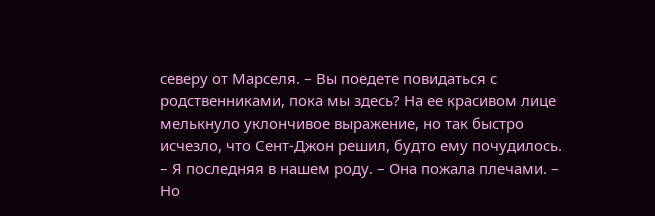северу от Марселя. – Вы поедете повидаться с родственниками, пока мы здесь? На ее красивом лице мелькнуло уклончивое выражение, но так быстро исчезло, что Сент-Джон решил, будто ему почудилось. – Я последняя в нашем роду. – Она пожала плечами. – Но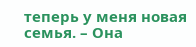теперь у меня новая семья. – Она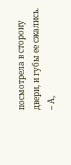посмотрела в сторону двери, и губы ее сжались. – А,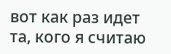вот как раз идет та, кого я считаю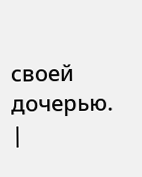своей дочерью. |